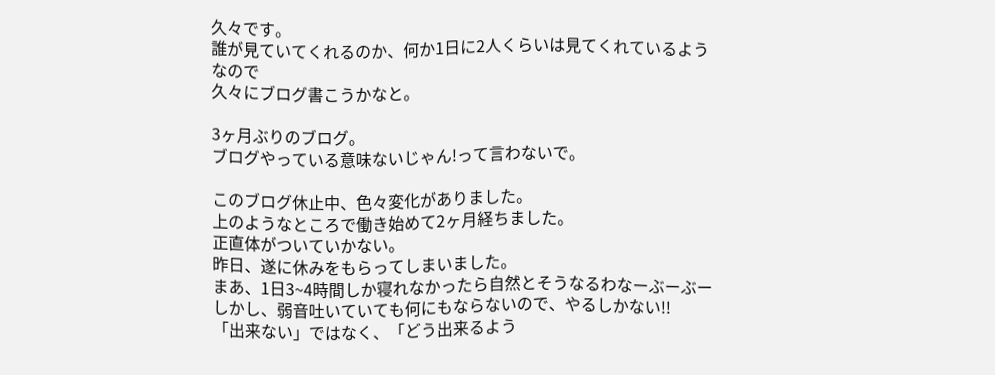久々です。
誰が見ていてくれるのか、何か1日に2人くらいは見てくれているようなので
久々にブログ書こうかなと。

3ヶ月ぶりのブログ。
ブログやっている意味ないじゃん!って言わないで。

このブログ休止中、色々変化がありました。
上のようなところで働き始めて2ヶ月経ちました。
正直体がついていかない。
昨日、遂に休みをもらってしまいました。
まあ、1日3~4時間しか寝れなかったら自然とそうなるわなーぶーぶー
しかし、弱音吐いていても何にもならないので、やるしかない!!
「出来ない」ではなく、「どう出来るよう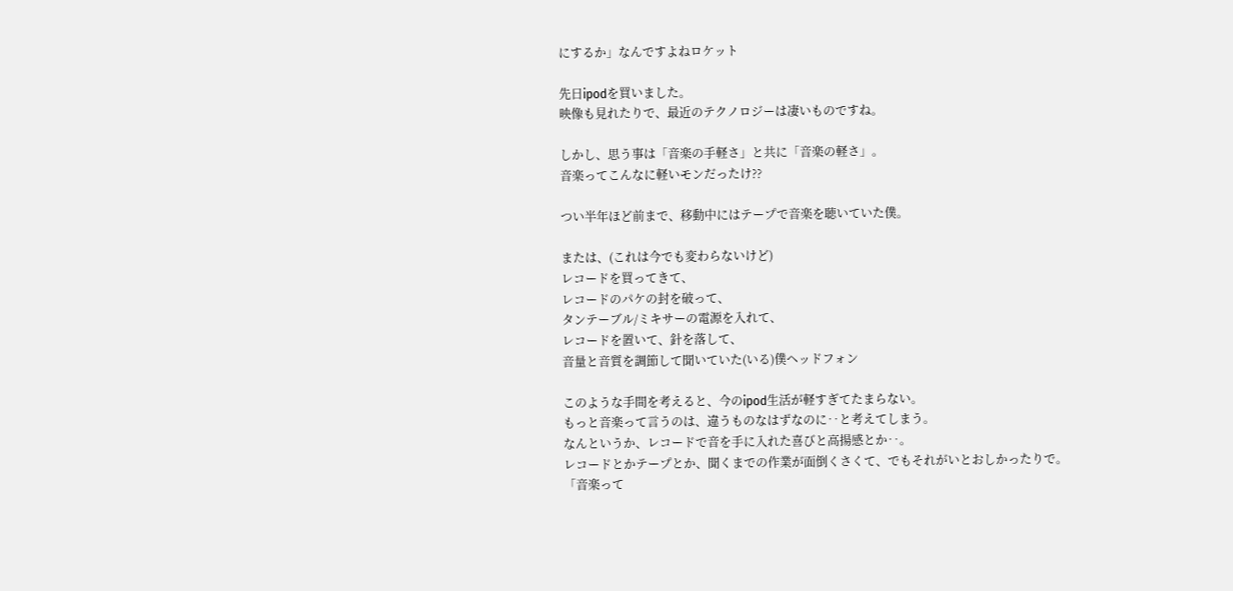にするか」なんですよねロケット

先日ipodを買いました。
映像も見れたりで、最近のテクノロジーは凄いものですね。

しかし、思う事は「音楽の手軽さ」と共に「音楽の軽さ」。
音楽ってこんなに軽いモンだったけ??

つい半年ほど前まで、移動中にはテープで音楽を聴いていた僕。

または、(これは今でも変わらないけど)
レコードを買ってきて、
レコードのパケの封を破って、
タンテーブル/ミキサーの電源を入れて、
レコードを置いて、針を落して、
音量と音質を調節して聞いていた(いる)僕ヘッドフォン

このような手間を考えると、今のipod生活が軽すぎてたまらない。
もっと音楽って言うのは、違うものなはずなのに‥と考えてしまう。
なんというか、レコードで音を手に入れた喜びと高揚感とか‥。
レコードとかテープとか、聞くまでの作業が面倒くさくて、でもそれがいとおしかったりで。
「音楽って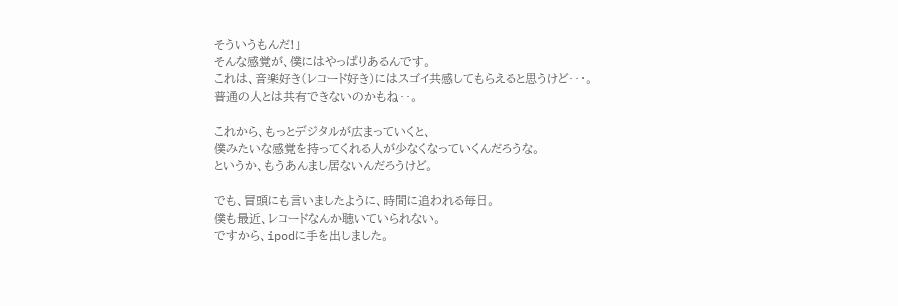そういうもんだ!」
そんな感覚が、僕にはやっぱりあるんです。
これは、音楽好き(レコード好き)にはスゴイ共感してもらえると思うけど‥・。
普通の人とは共有できないのかもね‥。

これから、もっとデジタルが広まっていくと、
僕みたいな感覚を持ってくれる人が少なくなっていくんだろうな。
というか、もうあんまし居ないんだろうけど。

でも、冒頭にも言いましたように、時間に追われる毎日。
僕も最近、レコードなんか聴いていられない。
ですから、ipodに手を出しました。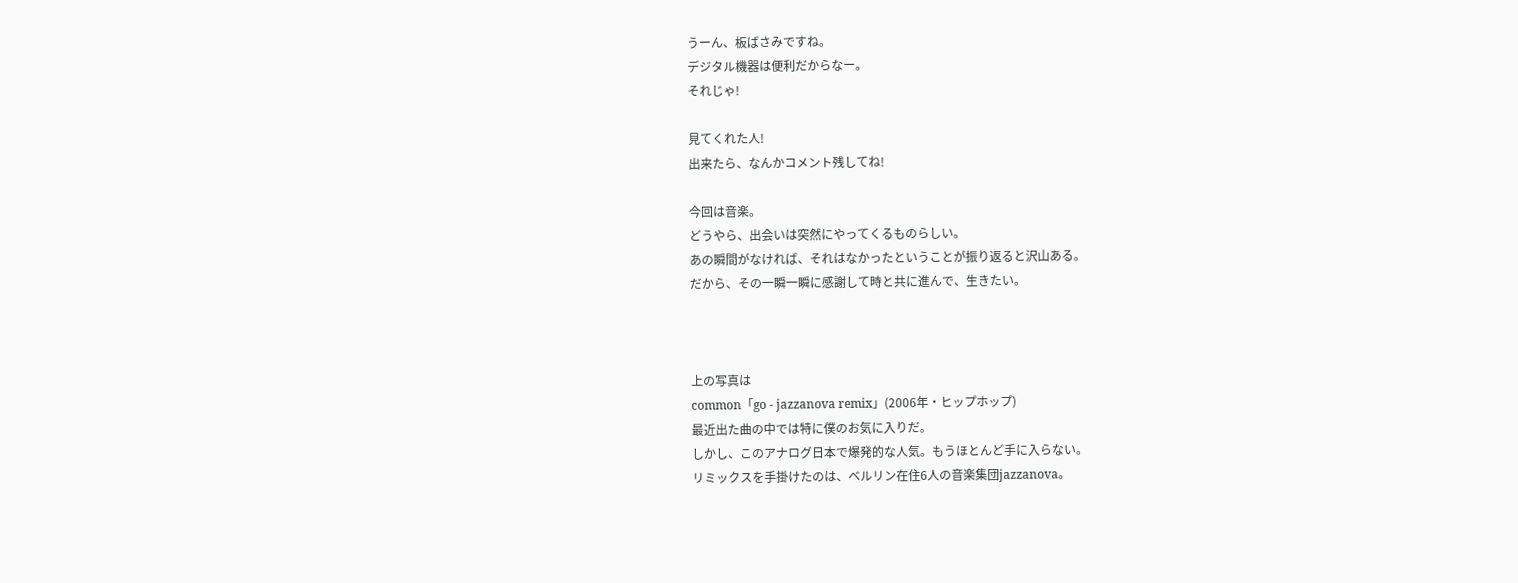うーん、板ばさみですね。
デジタル機器は便利だからなー。
それじゃ!

見てくれた人!
出来たら、なんかコメント残してね!

今回は音楽。
どうやら、出会いは突然にやってくるものらしい。
あの瞬間がなければ、それはなかったということが振り返ると沢山ある。
だから、その一瞬一瞬に感謝して時と共に進んで、生きたい。



上の写真は
common「go - jazzanova remix」(2006年・ヒップホップ)
最近出た曲の中では特に僕のお気に入りだ。
しかし、このアナログ日本で爆発的な人気。もうほとんど手に入らない。
リミックスを手掛けたのは、ベルリン在住6人の音楽集団jazzanova。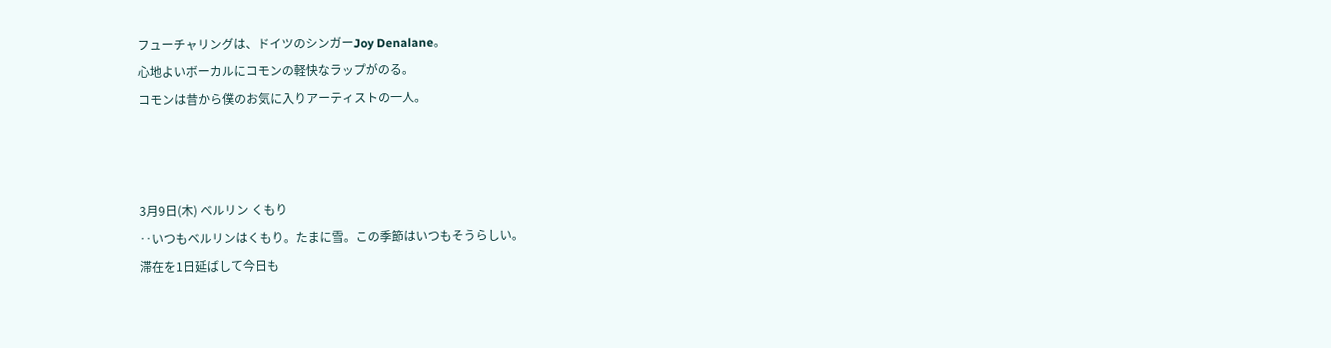フューチャリングは、ドイツのシンガーJoy Denalane。
心地よいボーカルにコモンの軽快なラップがのる。
コモンは昔から僕のお気に入りアーティストの一人。



3月9日(木) ベルリン くもり
‥いつもベルリンはくもり。たまに雪。この季節はいつもそうらしい。
滞在を1日延ばして今日も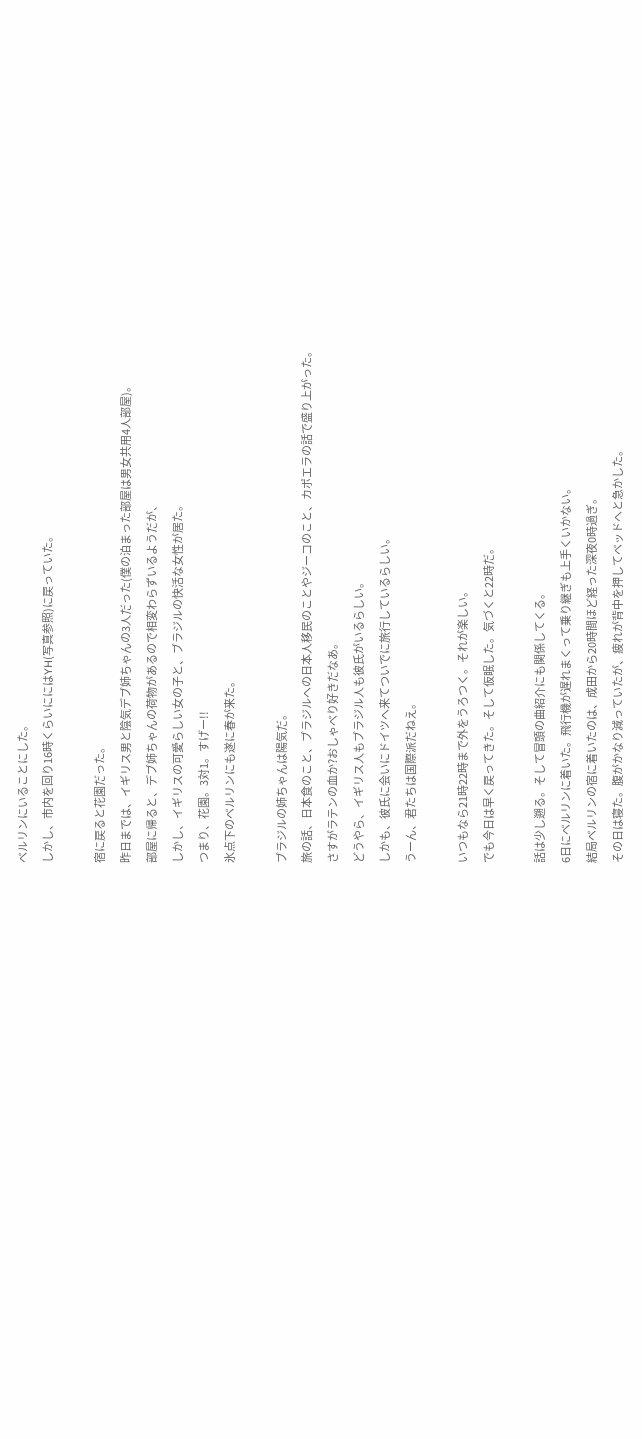ベルリンにいることにした。
しかし、市内を回り16時くらいににはYH(写真参照)に戻っていた。

宿に戻ると花園だった。
昨日までは、イギリス男と陰気デブ姉ちゃんの3人だった(僕の泊まった部屋は男女共用4人部屋)。
部屋に帰ると、デブ姉ちゃんの荷物があるので相変わらずいるようだが、
しかし、イギリスの可愛らしい女の子と、ブラジルの快活な女性が居た。
つまり、花園。3対1。すげー!!
氷点下のベルリンにも遂に春が来た。

ブラジルの姉ちゃんは陽気だ。
旅の話、日本食のこと、ブラジルへの日本人移民のことやジーコのこと、カポエラの話で盛り上がった。
さすがラテンの血か?おしゃべり好きだなあ。
どうやら、イギリス人もブラジル人も彼氏がいるらしい。
しかも、彼氏に会いにドイツへ来てついでに旅行しているらしい。
うーん、君たちは国際派だねえ。

いつもなら21時22時まで外をうろつく。それが楽しい。
でも今日は早く戻ってきた。そして仮眠した。気づくと22時だ。

話は少し遡る。そして冒頭の曲紹介にも関係してくる。
6日にベルリンに着いた。飛行機が遅れまくって乗り継ぎも上手くいかない。
結局ベルリンの宿に着いたのは、成田から20時間ほど経った深夜0時過ぎ。
その日は寝た。腹がかなり減っていたが、疲れが背中を押してベッドへと急かした。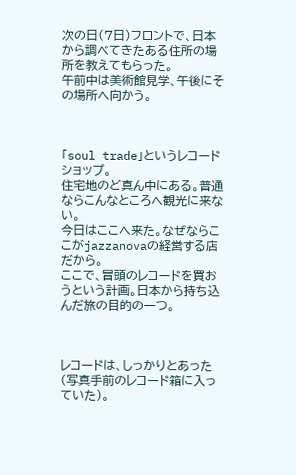次の日(7日)フロントで、日本から調べてきたある住所の場所を教えてもらった。
午前中は美術館見学、午後にその場所へ向かう。



「soul trade」というレコードショップ。
住宅地のど真ん中にある。普通ならこんなところへ観光に来ない。
今日はここへ来た。なぜならここがjazzanovaの経営する店だから。
ここで、冒頭のレコードを買おうという計画。日本から持ち込んだ旅の目的の一つ。



レコードは、しっかりとあった(写真手前のレコード箱に入っていた)。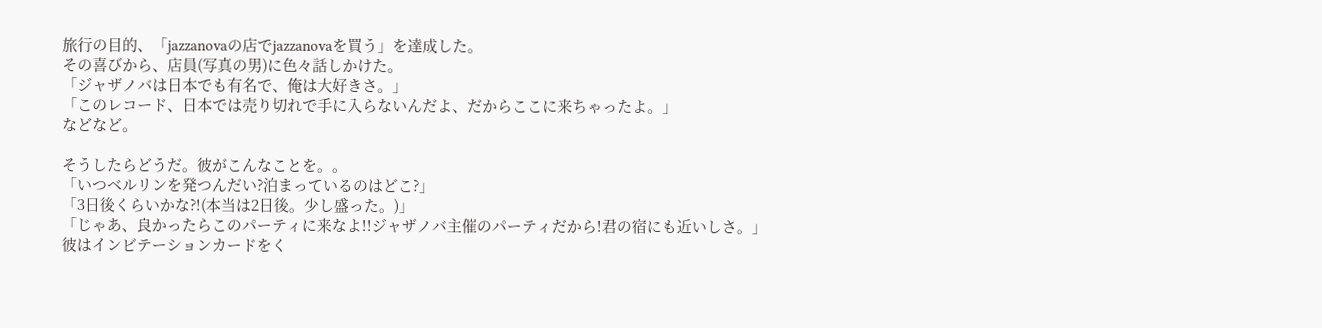旅行の目的、「jazzanovaの店でjazzanovaを買う」を達成した。
その喜びから、店員(写真の男)に色々話しかけた。
「ジャザノバは日本でも有名で、俺は大好きさ。」
「このレコード、日本では売り切れで手に入らないんだよ、だからここに来ちゃったよ。」
などなど。

そうしたらどうだ。彼がこんなことを。。
「いつベルリンを発つんだい?泊まっているのはどこ?」
「3日後くらいかな?!(本当は2日後。少し盛った。)」
「じゃあ、良かったらこのパーティに来なよ!!ジャザノバ主催のパーティだから!君の宿にも近いしさ。」
彼はインビテーションカードをく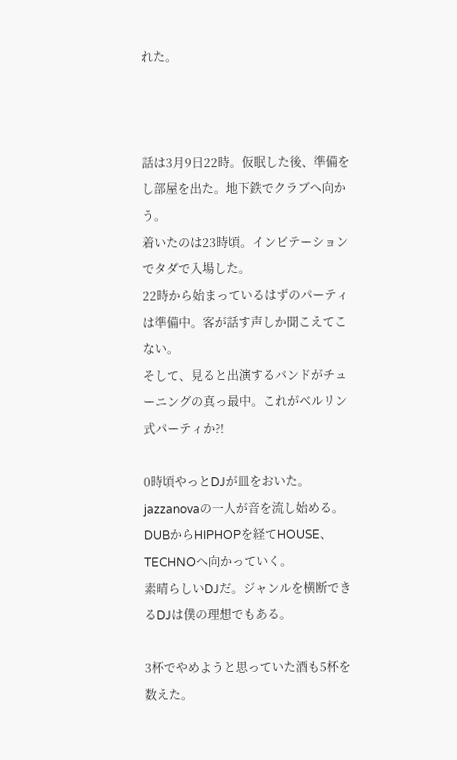れた。



話は3月9日22時。仮眠した後、準備をし部屋を出た。地下鉄でクラブへ向かう。
着いたのは23時頃。インビテーションでタダで入場した。
22時から始まっているはずのパーティは準備中。客が話す声しか聞こえてこない。
そして、見ると出演するバンドがチューニングの真っ最中。これがベルリン式パーティか?!

0時頃やっとDJが皿をおいた。jazzanovaの一人が音を流し始める。
DUBからHIPHOPを経てHOUSE、TECHNOへ向かっていく。
素晴らしいDJだ。ジャンルを横断できるDJは僕の理想でもある。

3杯でやめようと思っていた酒も5杯を数えた。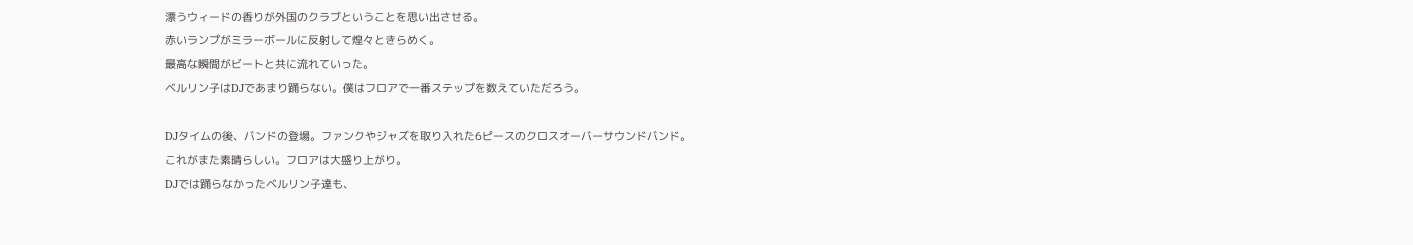漂うウィードの香りが外国のクラブということを思い出させる。
赤いランプがミラーボールに反射して煌々ときらめく。
最高な瞬間がビートと共に流れていった。
ベルリン子はDJであまり踊らない。僕はフロアで一番ステップを数えていただろう。

DJタイムの後、バンドの登場。ファンクやジャズを取り入れた6ピースのクロスオーバーサウンドバンド。
これがまた素晴らしい。フロアは大盛り上がり。
DJでは踊らなかったベルリン子達も、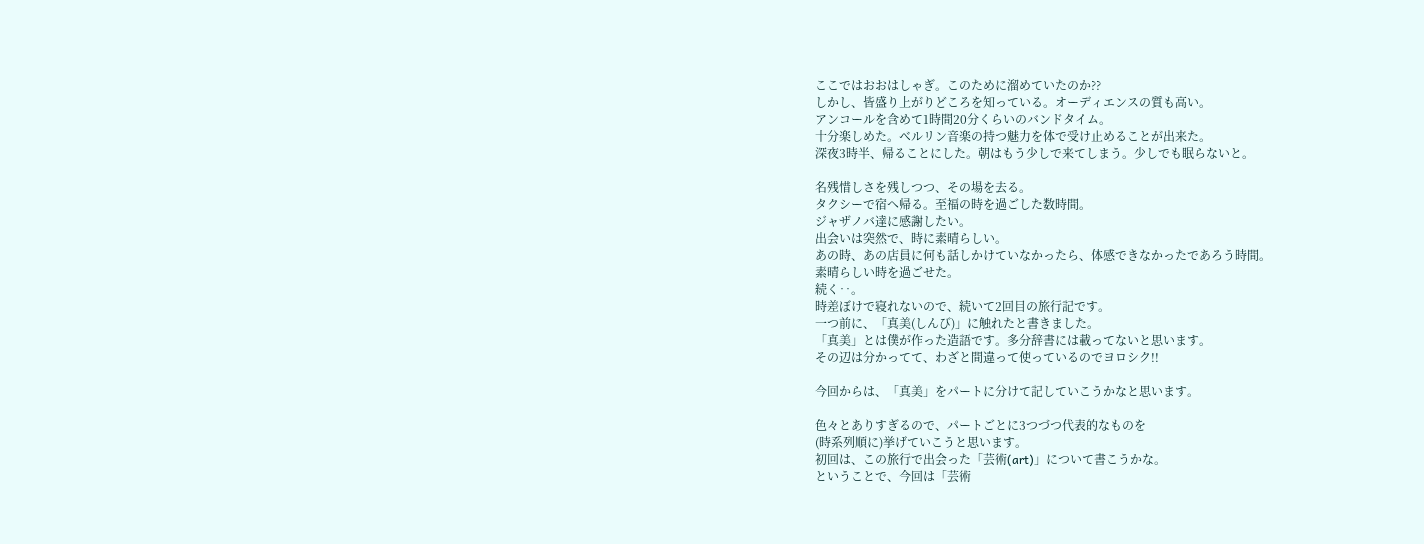ここではおおはしゃぎ。このために溜めていたのか??
しかし、皆盛り上がりどころを知っている。オーディエンスの質も高い。
アンコールを含めて1時間20分くらいのバンドタイム。
十分楽しめた。ベルリン音楽の持つ魅力を体で受け止めることが出来た。
深夜3時半、帰ることにした。朝はもう少しで来てしまう。少しでも眠らないと。

名残惜しさを残しつつ、その場を去る。
タクシーで宿へ帰る。至福の時を過ごした数時間。
ジャザノバ達に感謝したい。
出会いは突然で、時に素晴らしい。
あの時、あの店員に何も話しかけていなかったら、体感できなかったであろう時間。
素晴らしい時を過ごせた。
続く‥。
時差ぼけで寝れないので、続いて2回目の旅行記です。
一つ前に、「真美(しんび)」に触れたと書きました。
「真美」とは僕が作った造語です。多分辞書には載ってないと思います。
その辺は分かってて、わざと間違って使っているのでヨロシク!!

今回からは、「真美」をパートに分けて記していこうかなと思います。

色々とありすぎるので、パートごとに3つづつ代表的なものを
(時系列順に)挙げていこうと思います。
初回は、この旅行で出会った「芸術(art)」について書こうかな。
ということで、今回は「芸術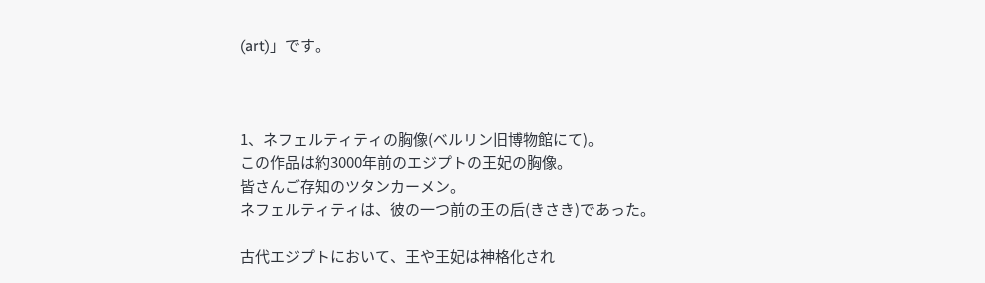(art)」です。



1、ネフェルティティの胸像(ベルリン旧博物館にて)。
この作品は約3000年前のエジプトの王妃の胸像。
皆さんご存知のツタンカーメン。
ネフェルティティは、彼の一つ前の王の后(きさき)であった。

古代エジプトにおいて、王や王妃は神格化され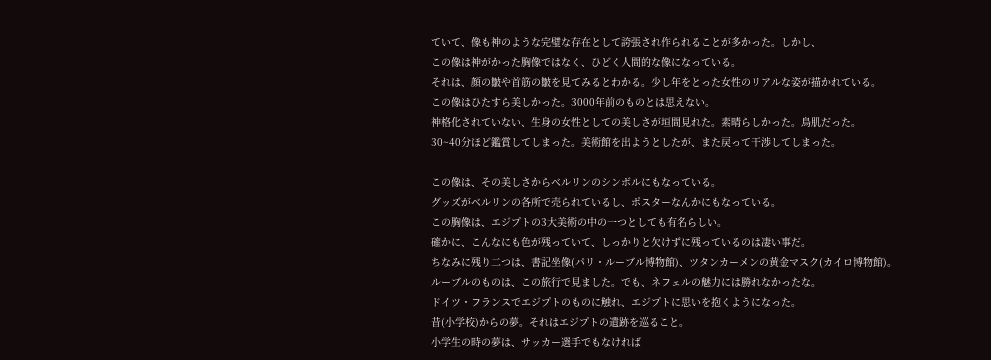ていて、像も神のような完璧な存在として誇張され作られることが多かった。しかし、
この像は神がかった胸像ではなく、ひどく人間的な像になっている。
それは、顔の皺や首筋の皺を見てみるとわかる。少し年をとった女性のリアルな姿が描かれている。
この像はひたすら美しかった。3000年前のものとは思えない。
神格化されていない、生身の女性としての美しさが垣間見れた。素晴らしかった。鳥肌だった。
30~40分ほど鑑賞してしまった。美術館を出ようとしたが、また戻って干渉してしまった。

この像は、その美しさからベルリンのシンボルにもなっている。
グッズがベルリンの各所で売られているし、ポスターなんかにもなっている。
この胸像は、エジプトの3大美術の中の一つとしても有名らしい。
確かに、こんなにも色が残っていて、しっかりと欠けずに残っているのは凄い事だ。
ちなみに残り二つは、書記坐像(パリ・ルーブル博物館)、ツタンカーメンの黄金マスク(カイロ博物館)。
ルーブルのものは、この旅行で見ました。でも、ネフェルの魅力には勝れなかったな。
ドイツ・フランスでエジプトのものに触れ、エジプトに思いを抱くようになった。
昔(小学校)からの夢。それはエジプトの遺跡を巡ること。
小学生の時の夢は、サッカー選手でもなければ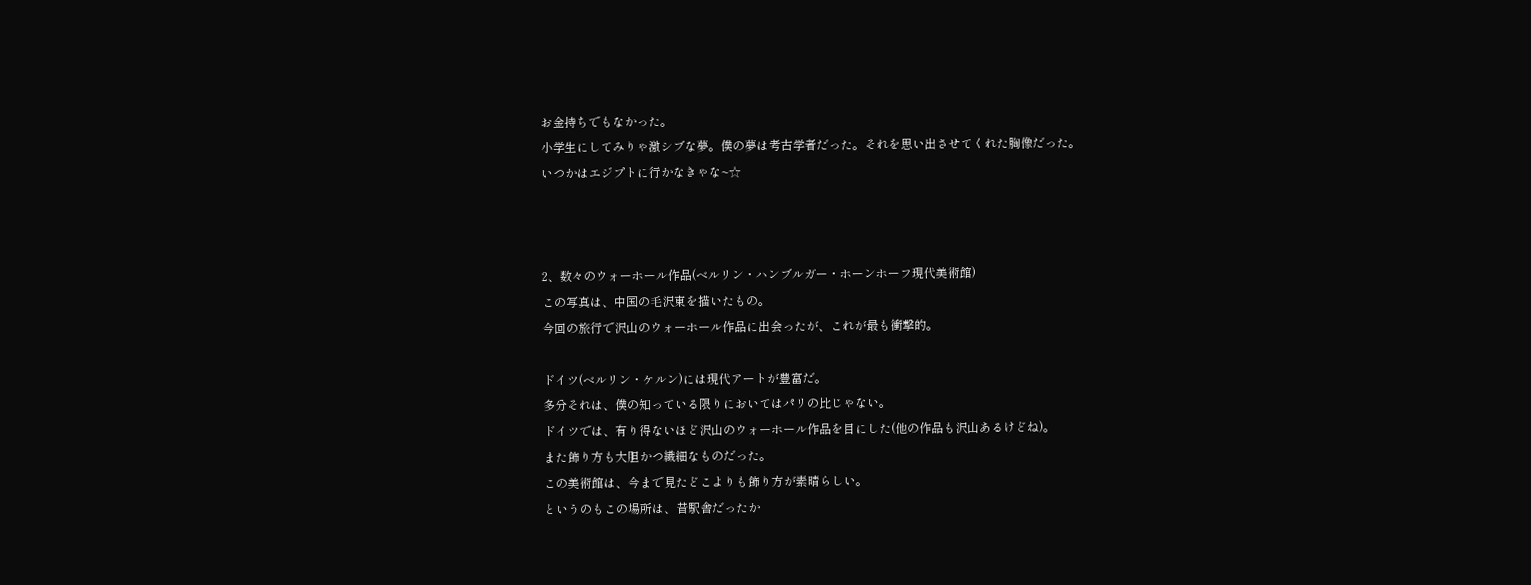お金持ちでもなかった。
小学生にしてみりゃ激シブな夢。僕の夢は考古学者だった。それを思い出させてくれた胸像だった。
いつかはエジプトに行かなきゃな~☆



2、数々のウォーホール作品(ベルリン・ハンブルガー・ホーンホーフ現代美術館)
この写真は、中国の毛沢東を描いたもの。
今回の旅行で沢山のウォーホール作品に出会ったが、これが最も衝撃的。

ドイツ(ベルリン・ケルン)には現代アートが豊富だ。
多分それは、僕の知っている限りにおいてはパリの比じゃない。
ドイツでは、有り得ないほど沢山のウォーホール作品を目にした(他の作品も沢山あるけどね)。
また飾り方も大胆かつ繊細なものだった。
この美術館は、今まで見たどこよりも飾り方が素晴らしい。
というのもこの場所は、昔駅舎だったか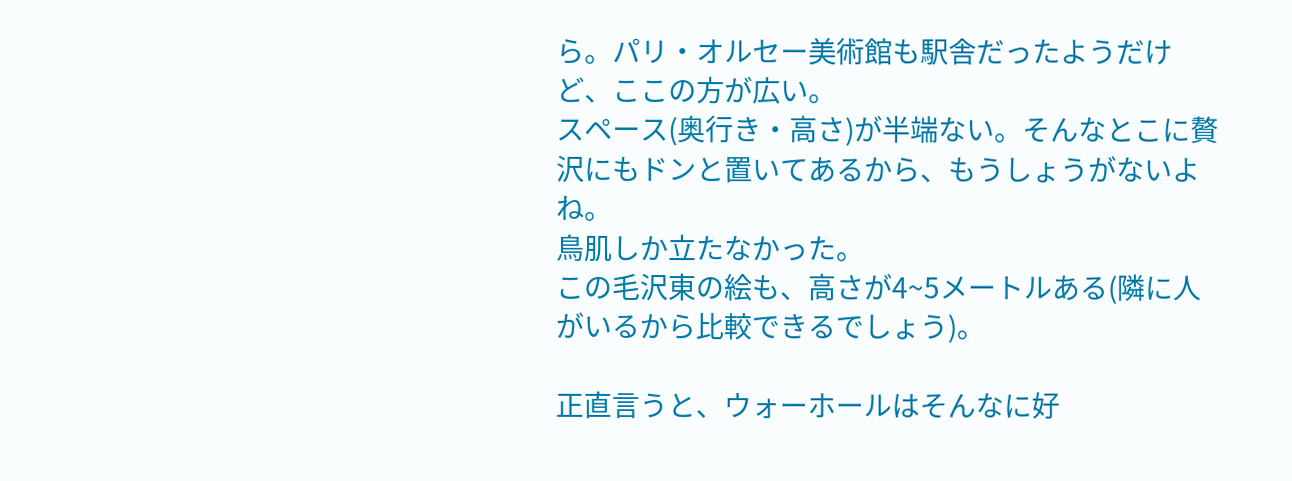ら。パリ・オルセー美術館も駅舎だったようだけど、ここの方が広い。
スペース(奥行き・高さ)が半端ない。そんなとこに贅沢にもドンと置いてあるから、もうしょうがないよね。
鳥肌しか立たなかった。
この毛沢東の絵も、高さが4~5メートルある(隣に人がいるから比較できるでしょう)。

正直言うと、ウォーホールはそんなに好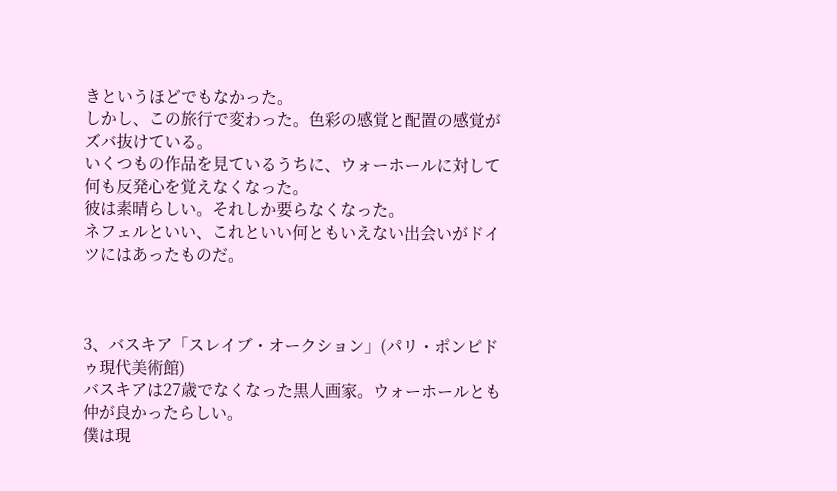きというほどでもなかった。
しかし、この旅行で変わった。色彩の感覚と配置の感覚がズバ抜けている。
いくつもの作品を見ているうちに、ウォーホールに対して何も反発心を覚えなくなった。
彼は素晴らしい。それしか要らなくなった。
ネフェルといい、これといい何ともいえない出会いがドイツにはあったものだ。



3、バスキア「スレイブ・オークション」(パリ・ポンピドゥ現代美術館)
バスキアは27歳でなくなった黒人画家。ウォーホールとも仲が良かったらしい。
僕は現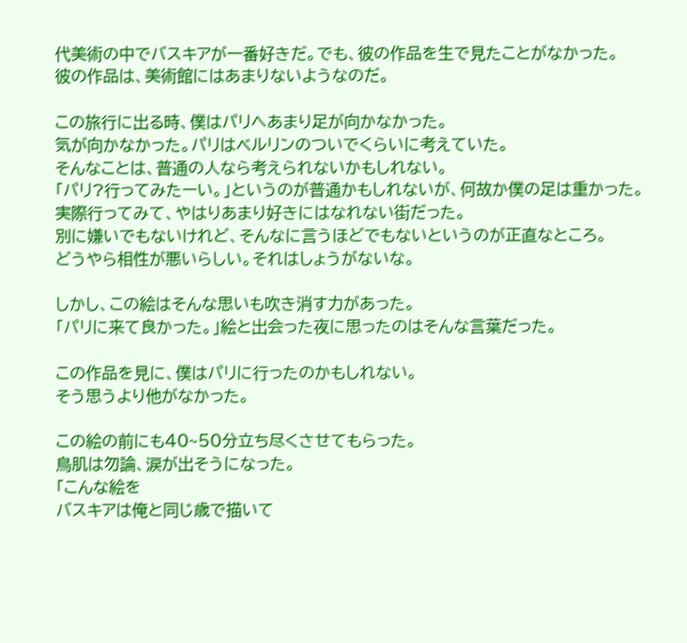代美術の中でバスキアが一番好きだ。でも、彼の作品を生で見たことがなかった。
彼の作品は、美術館にはあまりないようなのだ。

この旅行に出る時、僕はパリへあまり足が向かなかった。
気が向かなかった。パリはベルリンのついでくらいに考えていた。
そんなことは、普通の人なら考えられないかもしれない。
「パリ?行ってみたーい。」というのが普通かもしれないが、何故か僕の足は重かった。
実際行ってみて、やはりあまり好きにはなれない街だった。
別に嫌いでもないけれど、そんなに言うほどでもないというのが正直なところ。
どうやら相性が悪いらしい。それはしょうがないな。

しかし、この絵はそんな思いも吹き消す力があった。
「パリに来て良かった。」絵と出会った夜に思ったのはそんな言葉だった。

この作品を見に、僕はパリに行ったのかもしれない。
そう思うより他がなかった。

この絵の前にも40~50分立ち尽くさせてもらった。
鳥肌は勿論、涙が出そうになった。
「こんな絵を
バスキアは俺と同じ歳で描いて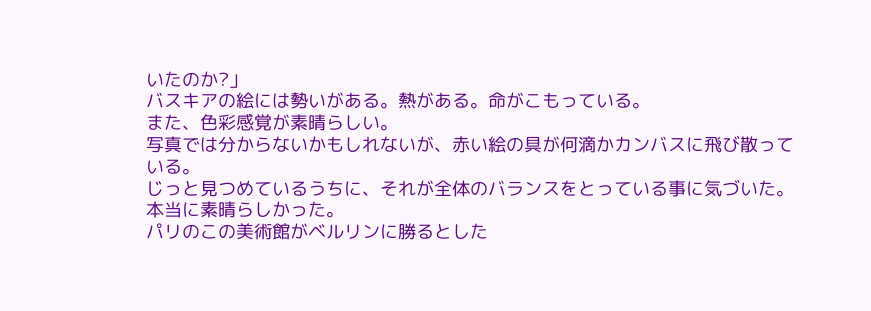いたのか?」
バスキアの絵には勢いがある。熱がある。命がこもっている。
また、色彩感覚が素晴らしい。
写真では分からないかもしれないが、赤い絵の具が何滴かカンバスに飛び散っている。
じっと見つめているうちに、それが全体のバランスをとっている事に気づいた。
本当に素晴らしかった。
パリのこの美術館がベルリンに勝るとした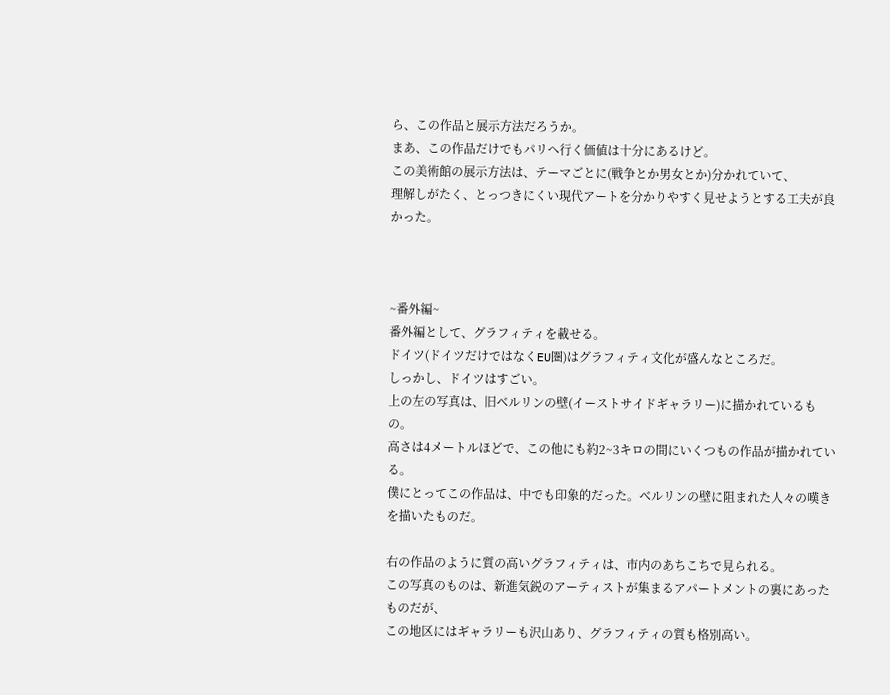ら、この作品と展示方法だろうか。
まあ、この作品だけでもパリへ行く価値は十分にあるけど。
この美術館の展示方法は、テーマごとに(戦争とか男女とか)分かれていて、
理解しがたく、とっつきにくい現代アートを分かりやすく見せようとする工夫が良かった。



~番外編~
番外編として、グラフィティを載せる。
ドイツ(ドイツだけではなくEU圏)はグラフィティ文化が盛んなところだ。
しっかし、ドイツはすごい。
上の左の写真は、旧ベルリンの壁(イーストサイドギャラリー)に描かれているもの。
高さは4メートルほどで、この他にも約2~3キロの間にいくつもの作品が描かれている。
僕にとってこの作品は、中でも印象的だった。ベルリンの壁に阻まれた人々の嘆きを描いたものだ。

右の作品のように質の高いグラフィティは、市内のあちこちで見られる。
この写真のものは、新進気鋭のアーティストが集まるアパートメントの裏にあったものだが、
この地区にはギャラリーも沢山あり、グラフィティの質も格別高い。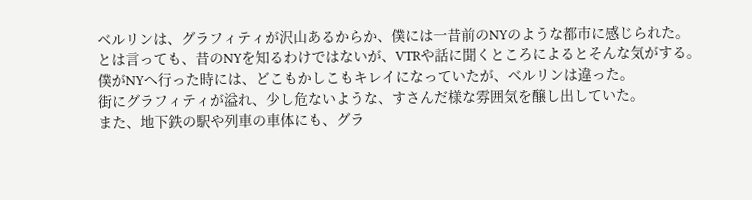ベルリンは、グラフィティが沢山あるからか、僕には一昔前のNYのような都市に感じられた。
とは言っても、昔のNYを知るわけではないが、VTRや話に聞くところによるとそんな気がする。
僕がNYへ行った時には、どこもかしこもキレイになっていたが、ベルリンは違った。
街にグラフィティが溢れ、少し危ないような、すさんだ様な雰囲気を醸し出していた。
また、地下鉄の駅や列車の車体にも、グラ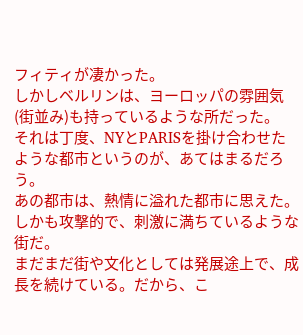フィティが凄かった。
しかしベルリンは、ヨーロッパの雰囲気(街並み)も持っているような所だった。
それは丁度、NYとPARISを掛け合わせたような都市というのが、あてはまるだろう。
あの都市は、熱情に溢れた都市に思えた。しかも攻撃的で、刺激に満ちているような街だ。
まだまだ街や文化としては発展途上で、成長を続けている。だから、こ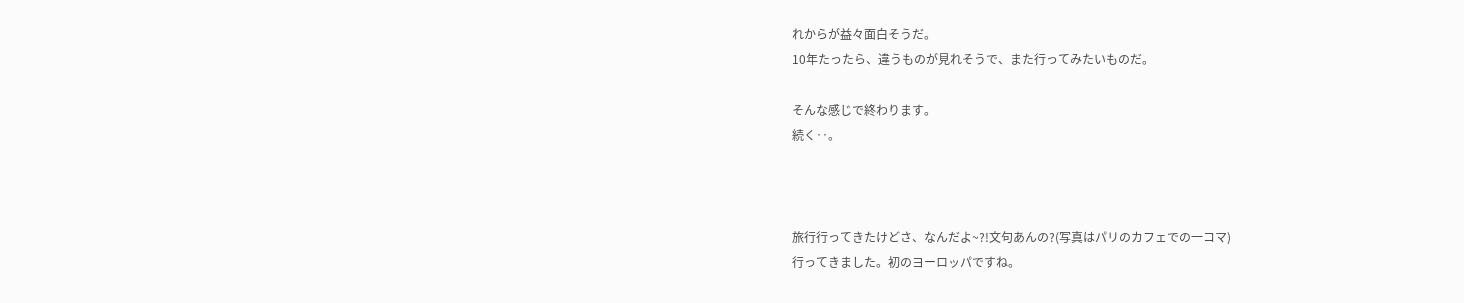れからが益々面白そうだ。
10年たったら、違うものが見れそうで、また行ってみたいものだ。

そんな感じで終わります。
続く‥。



旅行行ってきたけどさ、なんだよ~?!文句あんの?(写真はパリのカフェでの一コマ)
行ってきました。初のヨーロッパですね。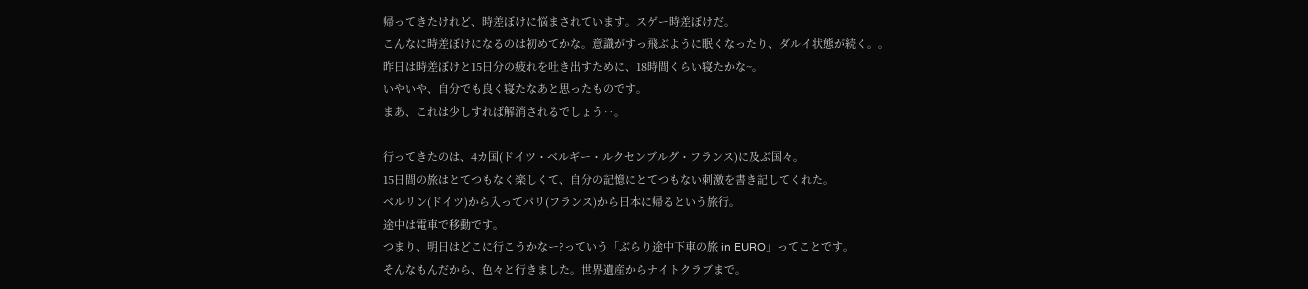帰ってきたけれど、時差ぼけに悩まされています。スゲー時差ぼけだ。
こんなに時差ぼけになるのは初めてかな。意識がすっ飛ぶように眠くなったり、ダルイ状態が続く。。
昨日は時差ぼけと15日分の疲れを吐き出すために、18時間くらい寝たかな~。
いやいや、自分でも良く寝たなあと思ったものです。
まあ、これは少しすれば解消されるでしょう‥。

行ってきたのは、4カ国(ドイツ・ベルギー・ルクセンブルグ・フランス)に及ぶ国々。
15日間の旅はとてつもなく楽しくて、自分の記憶にとてつもない刺激を書き記してくれた。
ベルリン(ドイツ)から入ってパリ(フランス)から日本に帰るという旅行。
途中は電車で移動です。
つまり、明日はどこに行こうかなー?っていう「ぶらり途中下車の旅 in EURO」ってことです。
そんなもんだから、色々と行きました。世界遺産からナイトクラブまで。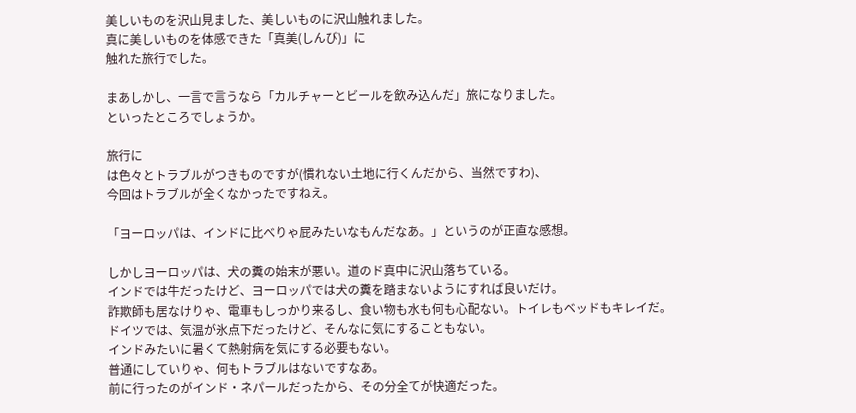美しいものを沢山見ました、美しいものに沢山触れました。
真に美しいものを体感できた「真美(しんび)」に
触れた旅行でした。

まあしかし、一言で言うなら「カルチャーとビールを飲み込んだ」旅になりました。
といったところでしょうか。

旅行に
は色々とトラブルがつきものですが(慣れない土地に行くんだから、当然ですわ)、
今回はトラブルが全くなかったですねえ。

「ヨーロッパは、インドに比べりゃ屁みたいなもんだなあ。」というのが正直な感想。

しかしヨーロッパは、犬の糞の始末が悪い。道のド真中に沢山落ちている。
インドでは牛だったけど、ヨーロッパでは犬の糞を踏まないようにすれば良いだけ。
詐欺師も居なけりゃ、電車もしっかり来るし、食い物も水も何も心配ない。トイレもベッドもキレイだ。
ドイツでは、気温が氷点下だったけど、そんなに気にすることもない。
インドみたいに暑くて熱射病を気にする必要もない。
普通にしていりゃ、何もトラブルはないですなあ。
前に行ったのがインド・ネパールだったから、その分全てが快適だった。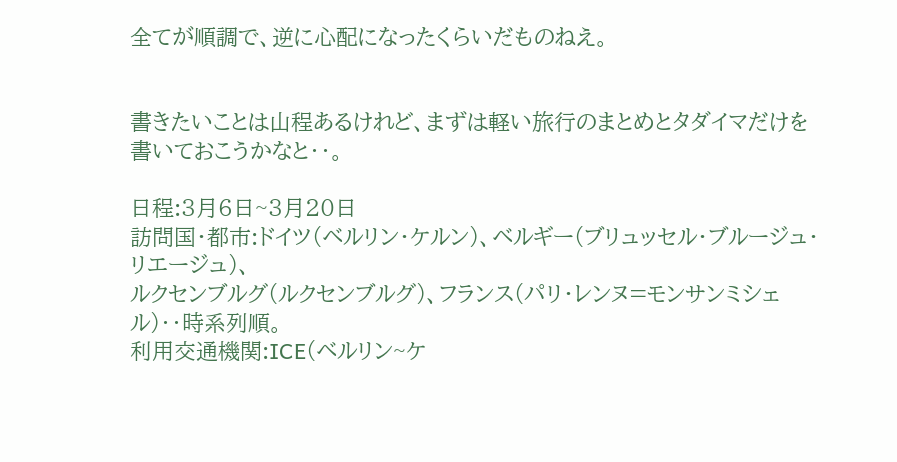全てが順調で、逆に心配になったくらいだものねえ。


書きたいことは山程あるけれど、まずは軽い旅行のまとめとタダイマだけを書いておこうかなと‥。

日程:3月6日~3月20日
訪問国・都市:ドイツ(ベルリン・ケルン)、ベルギー(ブリュッセル・ブルージュ・リエージュ)、
ルクセンブルグ(ルクセンブルグ)、フランス(パリ・レンヌ=モンサンミシェル)‥時系列順。
利用交通機関:ICE(ベルリン~ケ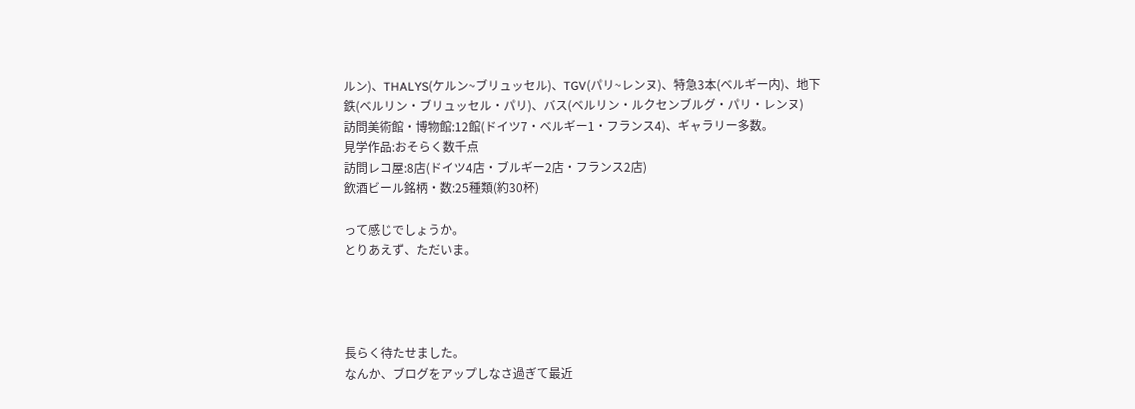ルン)、THALYS(ケルン~ブリュッセル)、TGV(パリ~レンヌ)、特急3本(ベルギー内)、地下鉄(ベルリン・ブリュッセル・パリ)、バス(ベルリン・ルクセンブルグ・パリ・レンヌ)
訪問美術館・博物館:12館(ドイツ7・ベルギー1・フランス4)、ギャラリー多数。
見学作品:おそらく数千点
訪問レコ屋:8店(ドイツ4店・ブルギー2店・フランス2店)
飲酒ビール銘柄・数:25種類(約30杯)

って感じでしょうか。
とりあえず、ただいま。




長らく待たせました。
なんか、ブログをアップしなさ過ぎて最近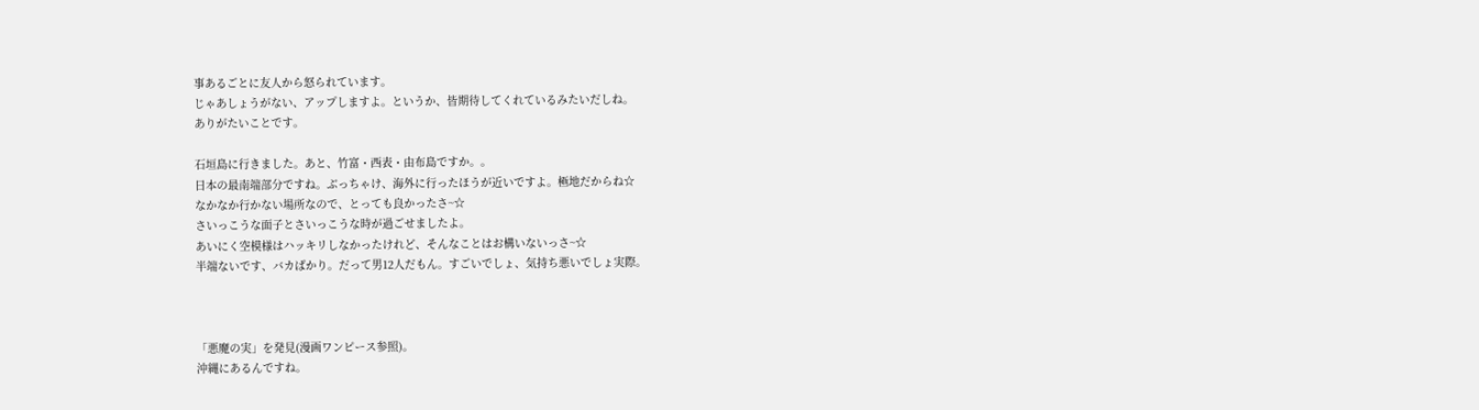事あるごとに友人から怒られています。
じゃあしょうがない、アップしますよ。というか、皆期待してくれているみたいだしね。
ありがたいことです。

石垣島に行きました。あと、竹富・西表・由布島ですか。。
日本の最南端部分ですね。ぶっちゃけ、海外に行ったほうが近いですよ。極地だからね☆
なかなか行かない場所なので、とっても良かったさ~☆
さいっこうな面子とさいっこうな時が過ごせましたよ。
あいにく空模様はハッキリしなかったけれど、そんなことはお構いないっさ~☆
半端ないです、バカばかり。だって男12人だもん。すごいでしょ、気持ち悪いでしょ実際。



「悪魔の実」を発見(漫画ワンピース参照)。
沖縄にあるんですね。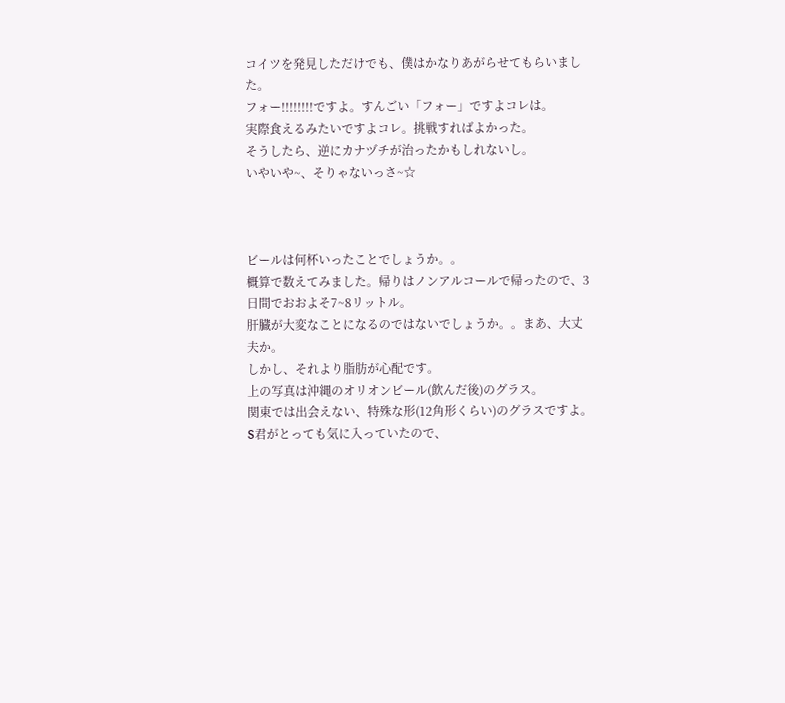コイツを発見しただけでも、僕はかなりあがらせてもらいました。
フォー!!!!!!!!ですよ。すんごい「フォー」ですよコレは。
実際食えるみたいですよコレ。挑戦すればよかった。
そうしたら、逆にカナヅチが治ったかもしれないし。
いやいや~、そりゃないっさ~☆



ビールは何杯いったことでしょうか。。
概算で数えてみました。帰りはノンアルコールで帰ったので、3日間でおおよそ7~8リットル。
肝臓が大変なことになるのではないでしょうか。。まあ、大丈夫か。
しかし、それより脂肪が心配です。
上の写真は沖縄のオリオンビール(飲んだ後)のグラス。
関東では出会えない、特殊な形(12角形くらい)のグラスですよ。
S君がとっても気に入っていたので、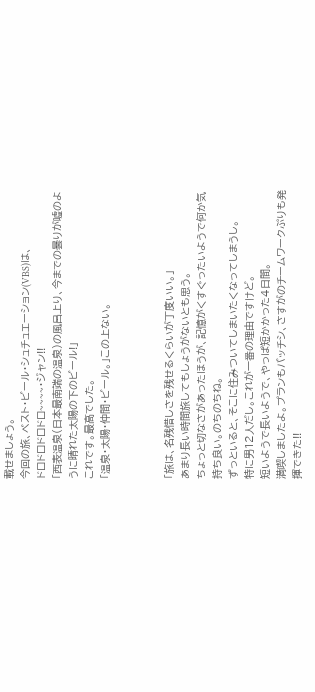載せましょう。
今回の旅、ベスト・ビール・シュチュエーション(VBS)は、
ドロドロドロドロ~~~~・ジャン!!
「西表温泉(日本最南端の温泉)の風呂上り、今までの曇りが嘘のように晴れた太陽の下のビール!」
これです。最高でした。
「温泉・太陽・仲間・ビール。」この上ない。



「旅は、名残惜しさを残せるくらいが丁度いい。」
あまり長い時間旅してもしょうがないとも思う。
ちょっと切なさがあったほうが、記憶がくすぐったいようで何か気持ち良い。のちのちね。
ずっといると、そこに住みついてしまいたくなってしまうし。
特に男12人だし。これが一番の理由ですけど。
短いようで長いようで、やっぱ短かかった4日間。
満喫しましたよ。プランもバッチシ、さすがのチームワークぷりも発揮できた!!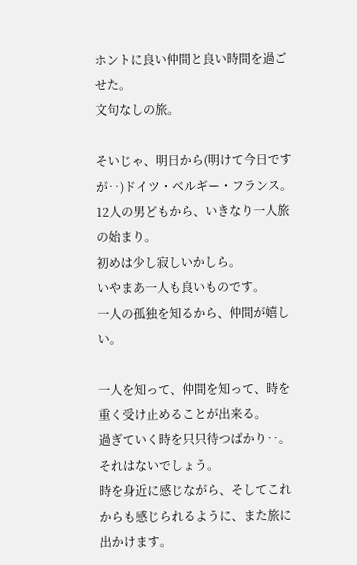ホントに良い仲間と良い時間を過ごせた。
文句なしの旅。

そいじゃ、明日から(明けて今日ですが‥)ドイツ・ベルギー・フランス。
12人の男どもから、いきなり一人旅の始まり。
初めは少し寂しいかしら。
いやまあ一人も良いものです。
一人の孤独を知るから、仲間が嬉しい。

一人を知って、仲間を知って、時を重く受け止めることが出来る。
過ぎていく時を只只待つばかり‥。それはないでしょう。
時を身近に感じながら、そしてこれからも感じられるように、また旅に出かけます。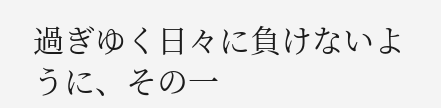過ぎゆく日々に負けないように、その一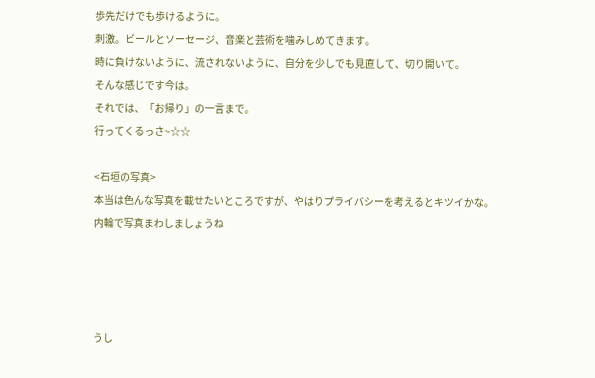歩先だけでも歩けるように。
刺激。ビールとソーセージ、音楽と芸術を噛みしめてきます。
時に負けないように、流されないように、自分を少しでも見直して、切り開いて。
そんな感じです今は。
それでは、「お帰り」の一言まで。
行ってくるっさ~☆☆

<石垣の写真>
本当は色んな写真を載せたいところですが、やはりプライバシーを考えるとキツイかな。
内輪で写真まわしましょうね




うし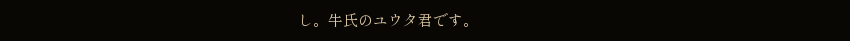し。牛氏のユウタ君です。